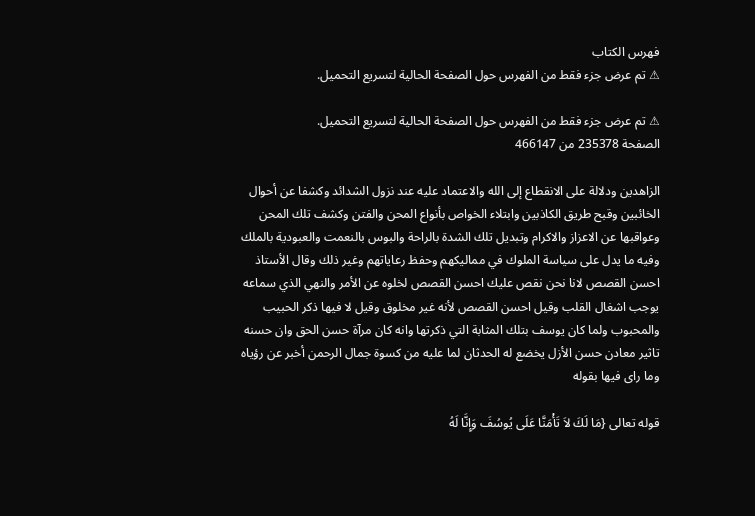فهرس الكتاب
⚠ تم عرض جزء فقط من الفهرس حول الصفحة الحالية لتسريع التحميل.

⚠ تم عرض جزء فقط من الفهرس حول الصفحة الحالية لتسريع التحميل.
الصفحة 235378 من 466147

الزاهدين ودلالة على الانقطاع إلى الله والاعتماد عليه عند نزول الشدائد وكشفا عن أحوال الخائبين وقبح طريق الكاذبين وابتلاء الخواص بأنواع المحن والفتن وكشف تلك المحن وعواقبها عن الاعزاز والاكرام وتبديل تلك الشدة بالراحة والبوس بالنعمت والعبودية بالملك وفيه ما يدل على سياسة الملوك في مماليكهم وحفظ رعاياتهم وغير ذلك وقال الأستاذ احسن القصص لانا نحن نقص عليك احسن القصص لخلوه عن الأمر والنهي الذي سماعه يوجب اشغال القلب وقيل احسن القصص لأنه غير مخلوق وقيل لا فيها ذكر الحبيب والمحبوب ولما كان يوسف بتلك المثابة التي ذكرتها وانه كان مرآة حسن الحق وان حسنه تاثير معادن حسن الأزل يخضع له الحدثان لما عليه من كسوة جمال الرحمن أخبر عن رؤياه وما راى فيها بقوله

قوله تعالى {مَا لَكَ لاَ تَأْمَنَّا عَلَى يُوسُفَ وَإِنَّا لَهُ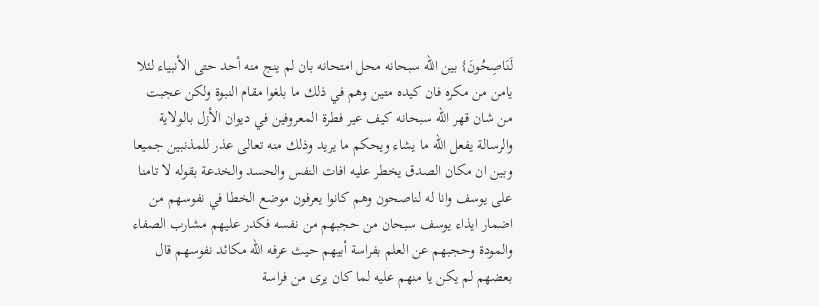لَنَاصِحُونَ} بين الله سبحانه محل امتحانه بان لم ينج منه أحد حتى الأنبياء لئلا يامن من مكره فان كيده متين وهم في ذلك ما بلغوا مقام النبوة ولكن عجبت من شان قهر الله سبحانه كيف عير فطرة المعروفين في ديوان الأزل بالولاية والرسالة يفعل الله ما يشاء ويحكم ما يريد وذلك منه تعالى عذر للمذنبين جميعا وبين ان مكان الصدق يخطر عليه افات النفس والحسد والخدعة بقوله لا تامنا على يوسف وانا له لناصحون وهم كانوا يعرفون موضع الخطا في نفوسهم من اضمار ايذاء يوسف سبحان من حجبهم من نفسه فكدر عليهم مشارب الصفاء والمودة وحجبهم عن العلم بفراسة أبيهم حيث عرفه الله مكائد نفوسهم قال بعضهم لم يكن يا منهم عليه لما كان يرى من فراسة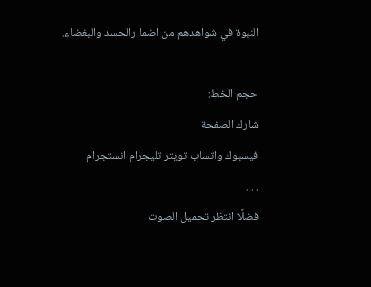النبوة في شواهدهم من اضما رالحسد والبغضاء.

حجم الخط:
شارك الصفحة
فيسبوك واتساب تويتر تليجرام انستجرام
. . .
فضلًا انتظر تحميل الصوت